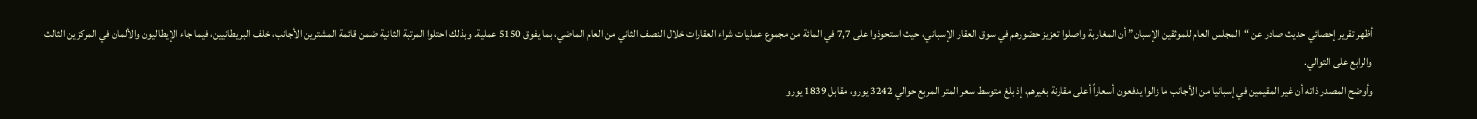أظهر تقرير إحصائي حديث صادر عن “المجلس العام للموثقين الإسبان” أن المغاربة واصلوا تعزيز حضورهم في سوق العقار الإسباني، حيث استحوذوا على 7,7 في المائة من مجموع عمليات شراء العقارات خلال النصف الثاني من العام الماضي، بما يفوق 5150 عملية. وبذلك احتلوا المرتبة الثانية ضمن قائمة المشترين الأجانب، خلف البريطانيين، فيما جاء الإيطاليون والألمان في المركزين الثالث والرابع على التوالي.
وأوضح المصدر ذاته أن غير المقيمين في إسبانيا من الأجانب ما زالوا يدفعون أسعاراً أعلى مقارنة بغيرهم، إذ بلغ متوسط سعر المتر المربع حوالي 3242 يورو، مقابل 1839 يورو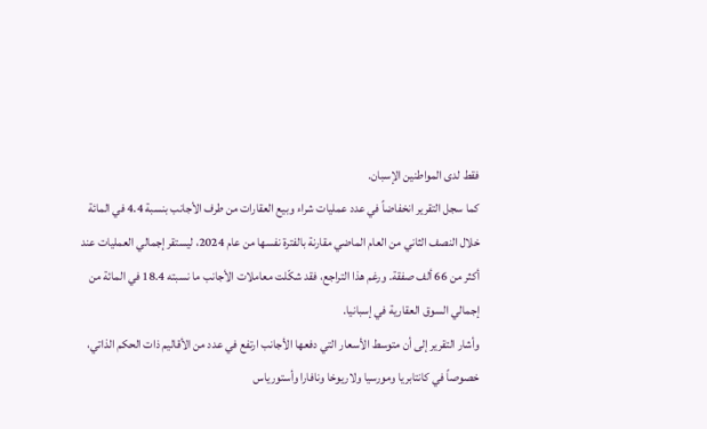فقط لدى المواطنين الإسبان.
كما سجل التقرير انخفاضاً في عدد عمليات شراء وبيع العقارات من طرف الأجانب بنسبة 4.4 في المائة خلال النصف الثاني من العام الماضي مقارنة بالفترة نفسها من عام 2024، ليستقر إجمالي العمليات عند أكثر من 66 ألف صفقة. ورغم هذا التراجع، فقد شكّلت معاملات الأجانب ما نسبته 18.4 في المائة من إجمالي السوق العقارية في إسبانيا.
وأشار التقرير إلى أن متوسط الأسعار التي دفعها الأجانب ارتفع في عدد من الأقاليم ذات الحكم الذاتي، خصوصاً في كانتابريا ومورسيا ولاريوخا ونافارا وأستورياس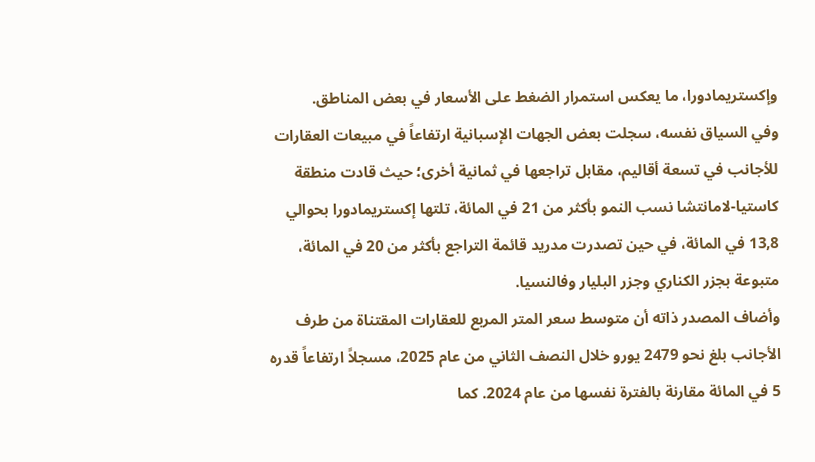وإكستريمادورا، ما يعكس استمرار الضغط على الأسعار في بعض المناطق.
وفي السياق نفسه، سجلت بعض الجهات الإسبانية ارتفاعاً في مبيعات العقارات للأجانب في تسعة أقاليم، مقابل تراجعها في ثمانية أخرى؛ حيث قادت منطقة كاستيا-لامانتشا نسب النمو بأكثر من 21 في المائة، تلتها إكستريمادورا بحوالي 13,8 في المائة، في حين تصدرت مدريد قائمة التراجع بأكثر من 20 في المائة، متبوعة بجزر الكناري وجزر البليار وفالنسيا.
وأضاف المصدر ذاته أن متوسط سعر المتر المربع للعقارات المقتناة من طرف الأجانب بلغ نحو 2479 يورو خلال النصف الثاني من عام 2025، مسجلاً ارتفاعاً قدره 5 في المائة مقارنة بالفترة نفسها من عام 2024. كما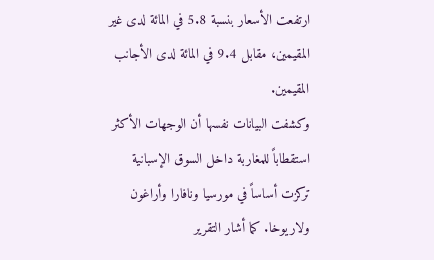ارتفعت الأسعار بنسبة 5.8 في المائة لدى غير المقيمين، مقابل 9.4 في المائة لدى الأجانب المقيمين.
وكشفت البيانات نفسها أن الوجهات الأكثر استقطاباً للمغاربة داخل السوق الإسبانية تركزت أساساً في مورسيا ونافارا وأراغون ولاريوخا. كما أشار التقرير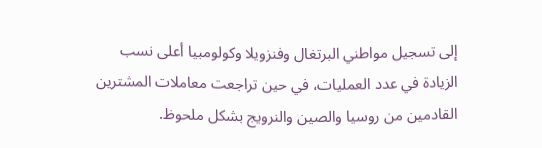إلى تسجيل مواطني البرتغال وفنزويلا وكولومبيا أعلى نسب الزيادة في عدد العمليات، في حين تراجعت معاملات المشترين القادمين من روسيا والصين والنرويج بشكل ملحوظ.